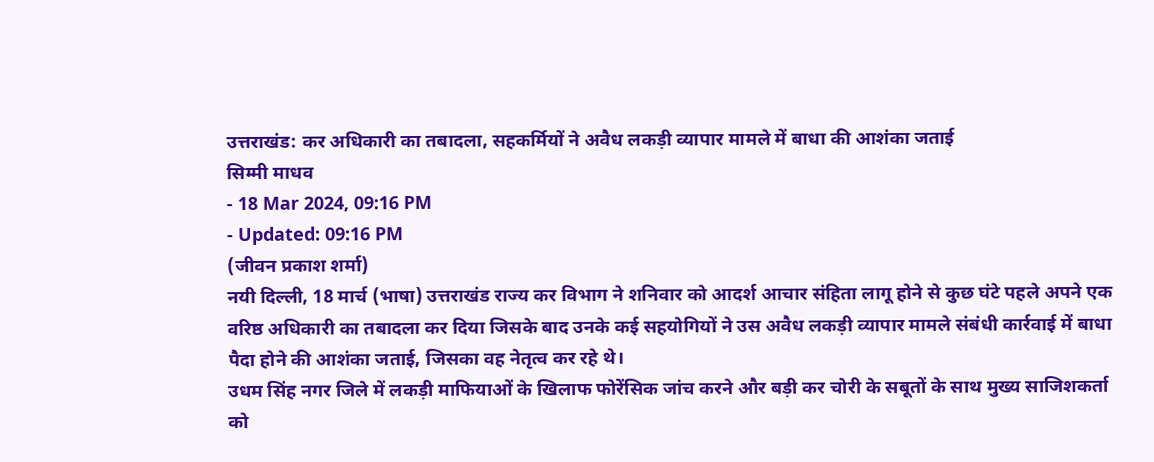उत्तराखंड: कर अधिकारी का तबादला, सहकर्मियों ने अवैध लकड़ी व्यापार मामले में बाधा की आशंका जताई
सिम्मी माधव
- 18 Mar 2024, 09:16 PM
- Updated: 09:16 PM
(जीवन प्रकाश शर्मा)
नयी दिल्ली, 18 मार्च (भाषा) उत्तराखंड राज्य कर विभाग ने शनिवार को आदर्श आचार संहिता लागू होने से कुछ घंटे पहले अपने एक वरिष्ठ अधिकारी का तबादला कर दिया जिसके बाद उनके कई सहयोगियों ने उस अवैध लकड़ी व्यापार मामले संबंधी कार्रवाई में बाधा पैदा होने की आशंका जताई, जिसका वह नेतृत्व कर रहे थे।
उधम सिंह नगर जिले में लकड़ी माफियाओं के खिलाफ फोरेंसिक जांच करने और बड़ी कर चोरी के सबूतों के साथ मुख्य साजिशकर्ता को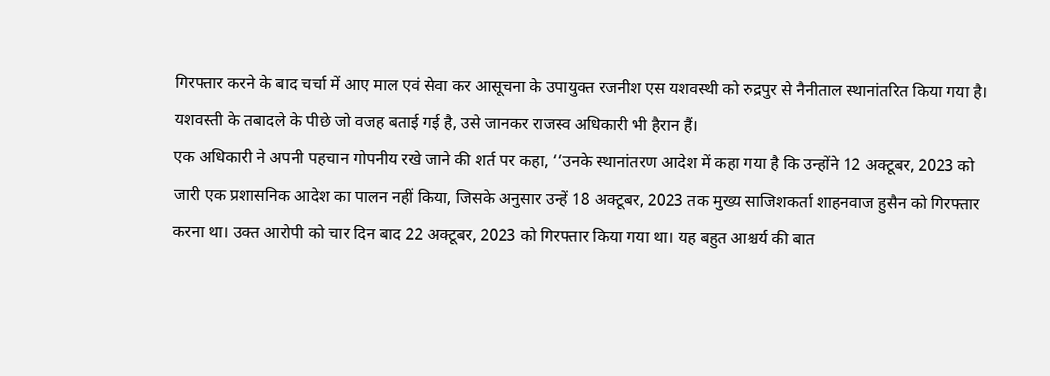गिरफ्तार करने के बाद चर्चा में आए माल एवं सेवा कर आसूचना के उपायुक्त रजनीश एस यशवस्थी को रुद्रपुर से नैनीताल स्थानांतरित किया गया है।
यशवस्ती के तबादले के पीछे जो वजह बताई गई है, उसे जानकर राजस्व अधिकारी भी हैरान हैं।
एक अधिकारी ने अपनी पहचान गोपनीय रखे जाने की शर्त पर कहा, ‘‘उनके स्थानांतरण आदेश में कहा गया है कि उन्होंने 12 अक्टूबर, 2023 को जारी एक प्रशासनिक आदेश का पालन नहीं किया, जिसके अनुसार उन्हें 18 अक्टूबर, 2023 तक मुख्य साजिशकर्ता शाहनवाज हुसैन को गिरफ्तार करना था। उक्त आरोपी को चार दिन बाद 22 अक्टूबर, 2023 को गिरफ्तार किया गया था। यह बहुत आश्चर्य की बात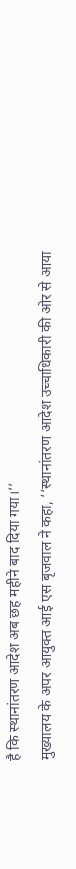है कि स्थानांतरण आदेश अब छह महीने बाद दिया गया।’’
मुख्यालय के अपर आयुक्त आई एस बृजवाल ने कहा, ‘‘स्थानांतरण आदेश उच्चाधिकारी की ओर से आया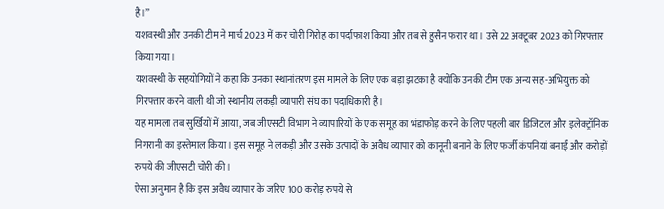है।’’
यशवस्थी और उनकी टीम ने मार्च 2023 में कर चोरी गिरोह का पर्दाफाश किया और तब से हुसैन फरार था। उसे 22 अक्टूबर 2023 को गिरफ्तार किया गया।
यशवस्थी के सहयोगियों ने कहा कि उनका स्थानांतरण इस मामले के लिए एक बड़ा झटका है क्योंकि उनकी टीम एक अन्य सह-अभियुक्त को गिरफ्तार करने वाली थी जो स्थानीय लकड़ी व्यापारी संघ का पदाधिकारी है।
यह मामला तब सुर्खियों में आया, जब जीएसटी विभाग ने व्यापारियों के एक समूह का भंडाफोड़ करने के लिए पहली बार डिजिटल और इलेक्ट्रॉनिक निगरानी का इस्तेमाल किया। इस समूह ने लकड़ी और उसके उत्पादों के अवैध व्यापार को कानूनी बनाने के लिए फर्जी कंपनियां बनाईं और करोड़ों रुपये की जीएसटी चोरी की।
ऐसा अनुमान है कि इस अवैध व्यापार के जरिए 100 करोड़ रुपये से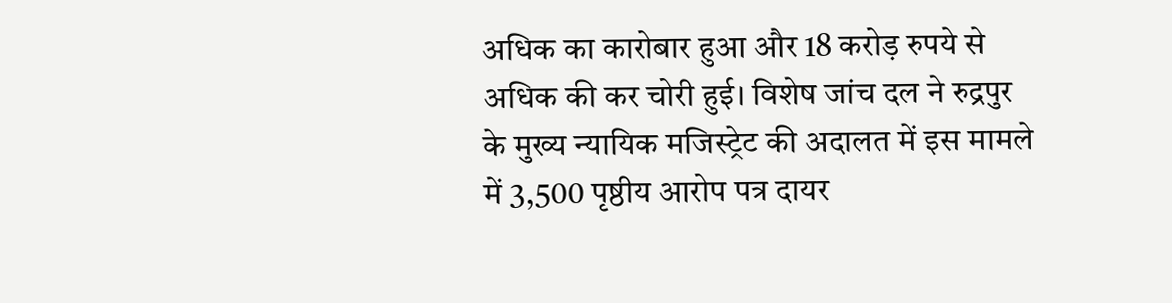अधिक का कारोबार हुआ और 18 करोड़ रुपये से अधिक की कर चोरी हुई। विशेष जांच दल ने रुद्रपुर के मुख्य न्यायिक मजिस्ट्रेट की अदालत में इस मामले में 3,500 पृष्ठीय आरोप पत्र दायर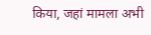किया, जहां मामला अभी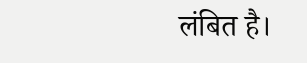लंबित है।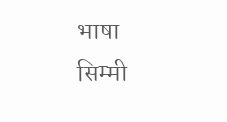भाषा सिम्मी